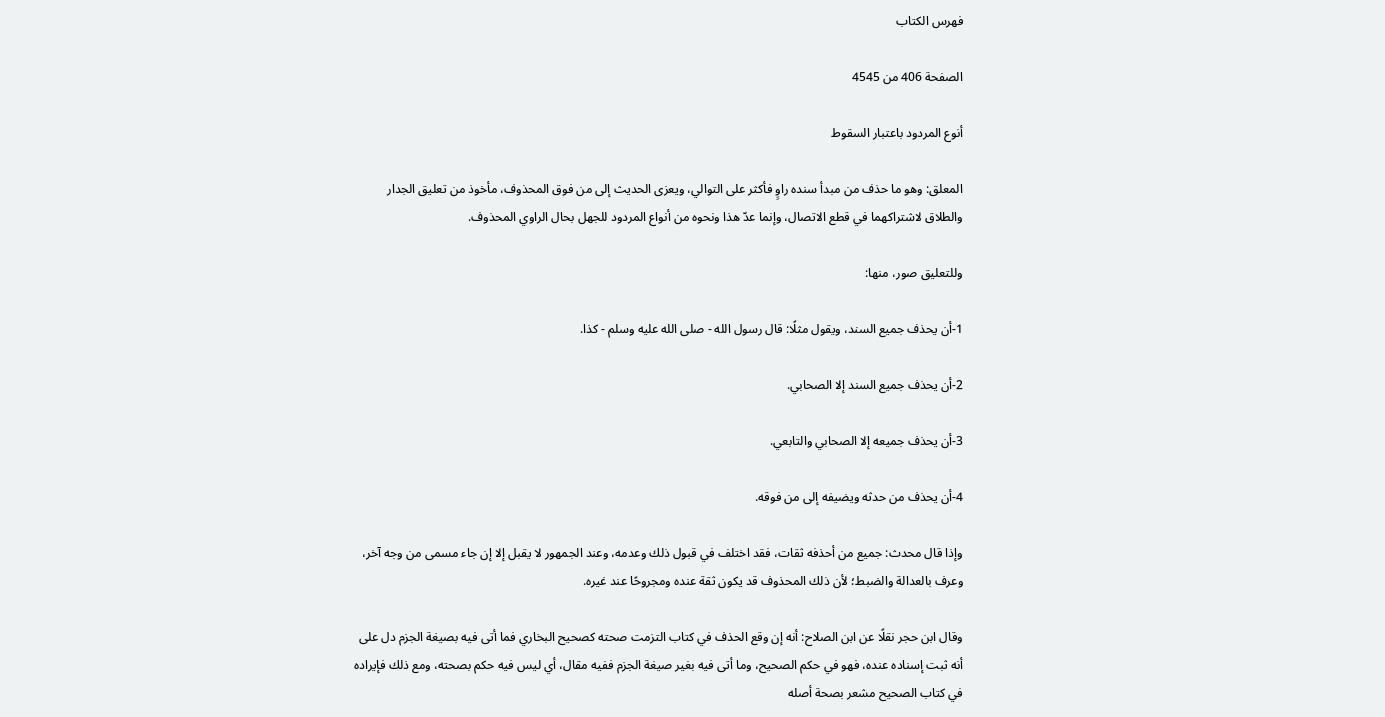فهرس الكتاب

الصفحة 406 من 4545

أنوع المردود باعتبار السقوط

المعلق: وهو ما حذف من مبدأ سنده راوٍ فأكثر على التوالي، ويعزى الحديث إلى من فوق المحذوف، مأخوذ من تعليق الجدار والطلاق لاشتراكهما في قطع الاتصال، وإنما عدّ هذا ونحوه من أنواع المردود للجهل بحال الراوي المحذوف.

وللتعليق صور، منها:

1-أن يحذف جميع السند، ويقول مثلًا: قال رسول الله - صلى الله عليه وسلم - كذا.

2-أن يحذف جميع السند إلا الصحابي.

3-أن يحذف جميعه إلا الصحابي والتابعي.

4-أن يحذف من حدثه ويضيفه إلى من فوقه.

وإذا قال محدث: جميع من أحذفه ثقات، فقد اختلف في قبول ذلك وعدمه، وعند الجمهور لا يقبل إلا إن جاء مسمى من وجه آخر، وعرف بالعدالة والضبط؛ لأن ذلك المحذوف قد يكون ثقة عنده ومجروحًا عند غيره.

وقال ابن حجر نقلًا عن ابن الصلاح: أنه إن وقع الحذف في كتاب التزمت صحته كصحيح البخاري فما أتى فيه بصيغة الجزم دل على أنه ثبت إسناده عنده، فهو في حكم الصحيح، وما أتى فيه بغير صيغة الجزم ففيه مقال، أي ليس فيه حكم بصحته، ومع ذلك فإيراده في كتاب الصحيح مشعر بصحة أصله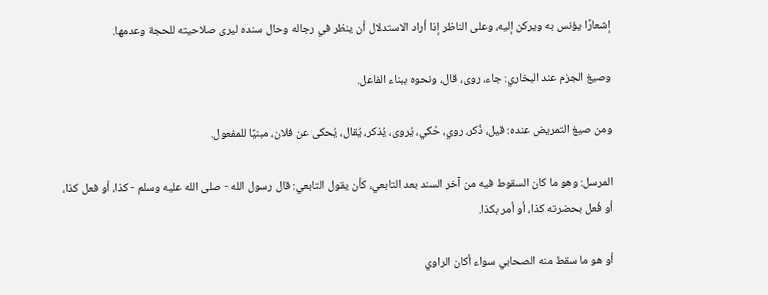إشعارًا يؤنس به ويركن إليه، وعلى الناظر إذا أراد الاستدلال أن ينظر في رجاله وحال سنده ليرى صلاحيته للحجة وعدمها.

وصيغ الجزم عند البخاري: جاء، روى، قال، ونحوه ببناء الفاعل.

ومن صيغ التمريض عنده: قيل، ذُكر، روي، حُكي، يُروى، يُذكر، يُقال، يُحكى عن فلان، مبنيًا للمفعول.

المرسل: وهو ما كان السقوط فيه من آخر السند بعد التابعي، كأن يقول التابعي: قال رسول الله - صلى الله عليه وسلم - كذا، أو فعل كذا، أو فُعل بحضرته كذا، أو أمر بكذا.

أو هو ما سقط منه الصحابي سواء أكان الراوي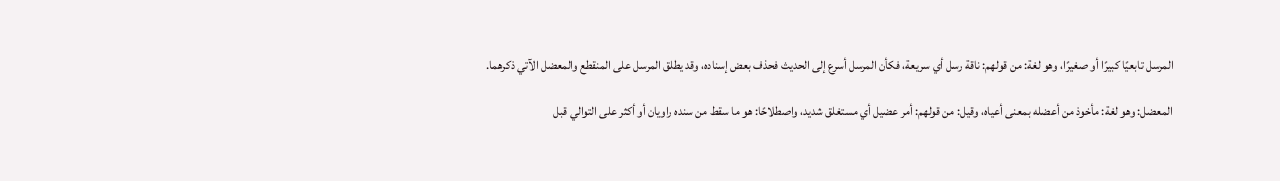المرسل تابعيًا كبيرًا أو صغيرًا، وهو لغة: من قولهم: ناقة رسل أي سريعة، فكأن المرسل أسرع إلى الحديث فحذف بعض إسناده، وقد يطلق المرسل على المنقطع والمعضل الآتي ذكرهما.

المعضل: وهو لغة: مأخوذ من أعضله بمعنى أعياه، وقيل: من قولهم: أمر عضيل أي مستغلق شديد، واصطلاحًا: هو ما سقط من سنده راويان أو أكثر على التوالي قبل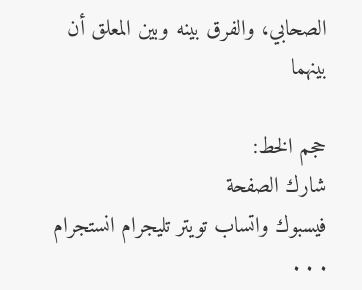الصحابي، والفرق بينه وبين المعلق أن بينهما

حجم الخط:
شارك الصفحة
فيسبوك واتساب تويتر تليجرام انستجرام
. . .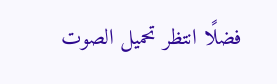فضلًا انتظر تحميل الصوت